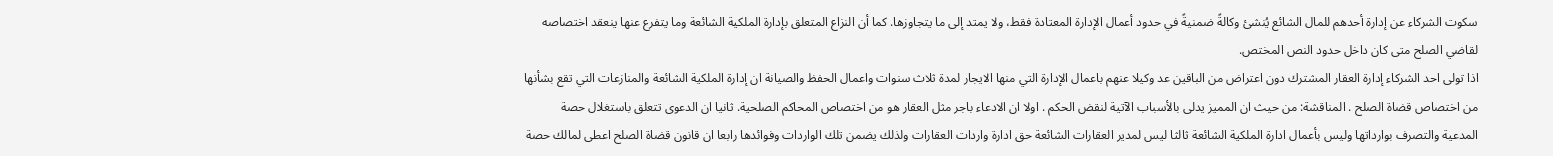سكوت الشركاء عن إدارة أحدهم للمال الشائع يُنشئ وكالةً ضمنيةً في حدود أعمال الإدارة المعتادة فقط، ولا يمتد إلى ما يتجاوزها. كما أن النزاع المتعلق بإدارة الملكية الشائعة وما يتفرع عنها ينعقد اختصاصه لقاضي الصلح متى كان داخل حدود النص المختص.
اذا تولى احد الشركاء إدارة العقار المشترك دون اعتراض من الباقين عد وكيلا عنهم باعمال الإدارة التي منها الايجار لمدة ثلاث سنوات واعمال الحفظ والصيانة ان إدارة الملكية الشائعة والمنازعات التي تقع بشأنها من اختصاص قضاة الصلح . المناقشة: من حيث ان المميز يدلى بالأسباب الآتية لنقض الحكم . اولا ان الادعاء باجر مثل العقار هو من اختصاص المحاكم الصلحية. ثانيا ان الدعوى تتعلق باستغلال حصة المدعية والتصرف بوارداتها وليس بأعمال ادارة الملكية الشائعة ثالثا ليس لمدير العقارات الشائعة حق ادارة واردات العقارات ولذلك يضمن تلك الواردات وفوائدها رابعا ان قانون قضاة الصلح اعطى لمالك حصة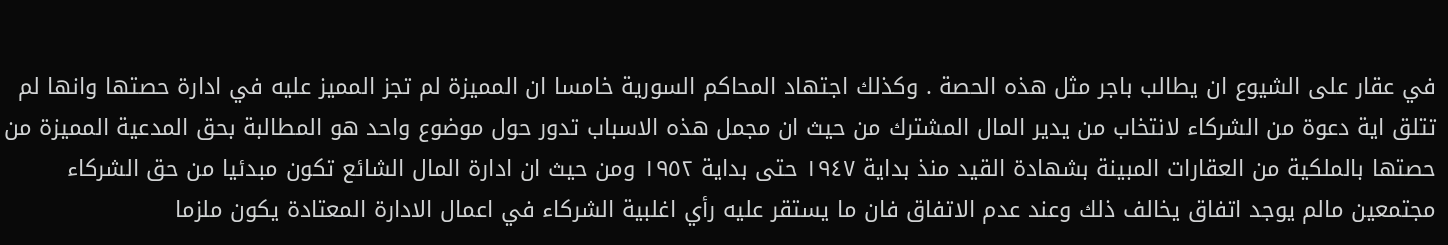في عقار على الشيوع ان يطالب باجر مثل هذه الحصة . وكذلك اجتهاد المحاكم السورية خامسا ان المميزة لم تجز المميز عليه في ادارة حصتها وانها لم تتلق اية دعوة من الشركاء لانتخاب من يدير المال المشترك من حيث ان مجمل هذه الاسباب تدور حول موضوع واحد هو المطالبة بحق المدعية المميزة من حصتها بالملكية من العقارات المبينة بشهادة القيد منذ بداية ١٩٤٧ حتى بداية ١٩٥٢ ومن حيث ان ادارة المال الشائع تكون مبدئيا من حق الشركاء مجتمعين مالم يوجد اتفاق يخالف ذلك وعند عدم الاتفاق فان ما يستقر عليه رأي اغلبية الشركاء في اعمال الادارة المعتادة يكون ملزما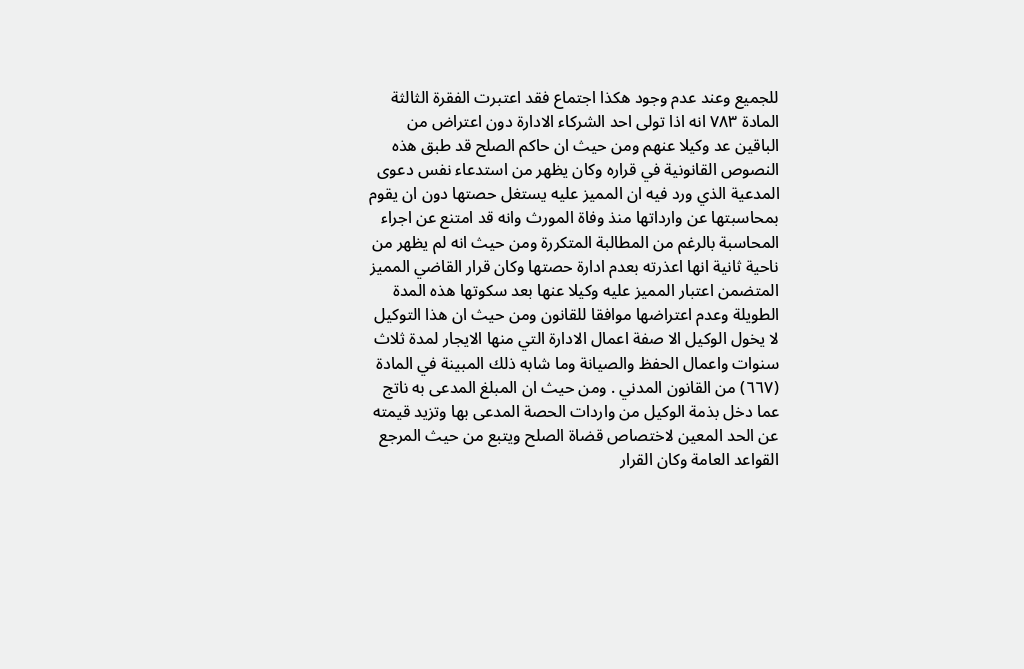للجميع وعند عدم وجود هكذا اجتماع فقد اعتبرت الفقرة الثالثة المادة ٧٨٣ انه اذا تولى احد الشركاء الادارة دون اعتراض من الباقين عد وكيلا عنهم ومن حيث ان حاكم الصلح قد طبق هذه النصوص القانونية في قراره وكان يظهر من استدعاء نفس دعوی المدعية الذي ورد فيه ان المميز عليه يستغل حصتها دون ان يقوم بمحاسبتها عن وارداتها منذ وفاة المورث وانه قد امتنع عن اجراء المحاسبة بالرغم من المطالبة المتكررة ومن حيث انه لم يظهر من ناحية ثانية انها اعذرته بعدم ادارة حصتها وكان قرار القاضي المميز المتضمن اعتبار المميز عليه وكيلا عنها بعد سكوتها هذه المدة الطويلة وعدم اعتراضها موافقا للقانون ومن حيث ان هذا التوكيل لا يخول الوكيل الا صفة اعمال الادارة التي منها الايجار لمدة ثلاث سنوات واعمال الحفظ والصيانة وما شابه ذلك المبينة في المادة (٦٦٧) من القانون المدني . ومن حيث ان المبلغ المدعى به ناتج عما دخل بذمة الوكيل من واردات الحصة المدعى بها وتزيد قيمته عن الحد المعين لاختصاص قضاة الصلح ويتبع من حيث المرجع القواعد العامة وكان القرار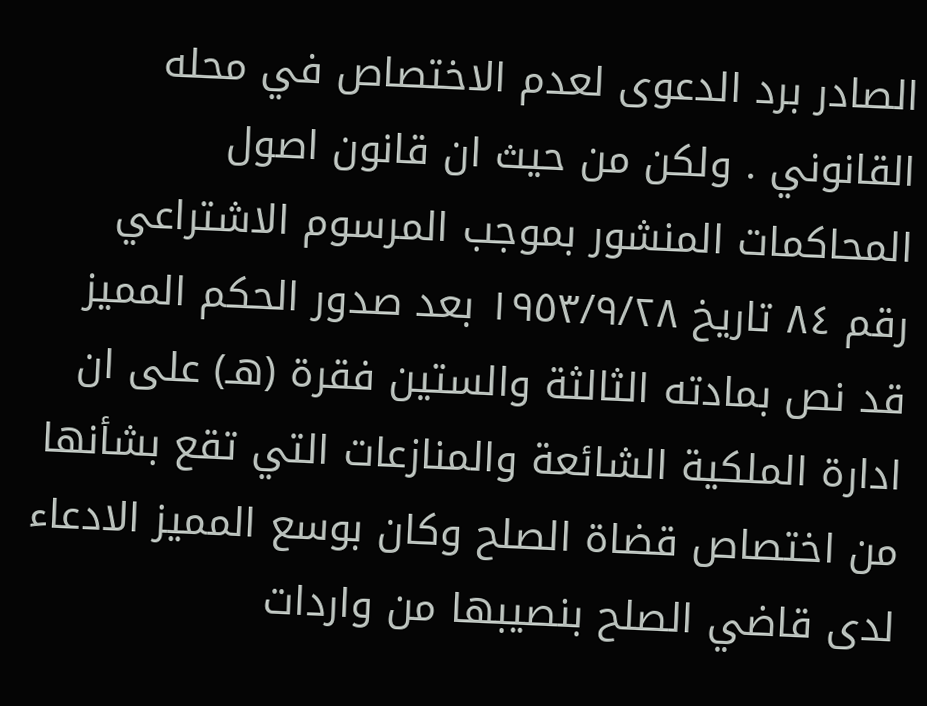الصادر برد الدعوى لعدم الاختصاص في محله القانوني . ولكن من حيث ان قانون اصول المحاكمات المنشور بموجب المرسوم الاشتراعي رقم ٨٤ تاريخ ١٩٥٣/٩/٢٨ بعد صدور الحكم المميز قد نص بمادته الثالثة والستين فقرة (هـ) على ان ادارة الملكية الشائعة والمنازعات التي تقع بشأنها من اختصاص قضاة الصلح وكان بوسع المميز الادعاء لدى قاضي الصلح بنصيبها من واردات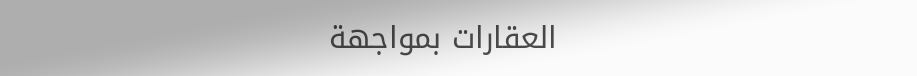العقارات بمواجهة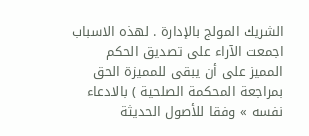الشريك المولج بالإدارة . لهذه الاسباب اجمعت الآراء على تصديق الحكم المميز على أن يبقى للمميزة الحق بمراجعة المحكمة الصلحية ) بالادعاء نفسه » وفقا للأصول الحديثة